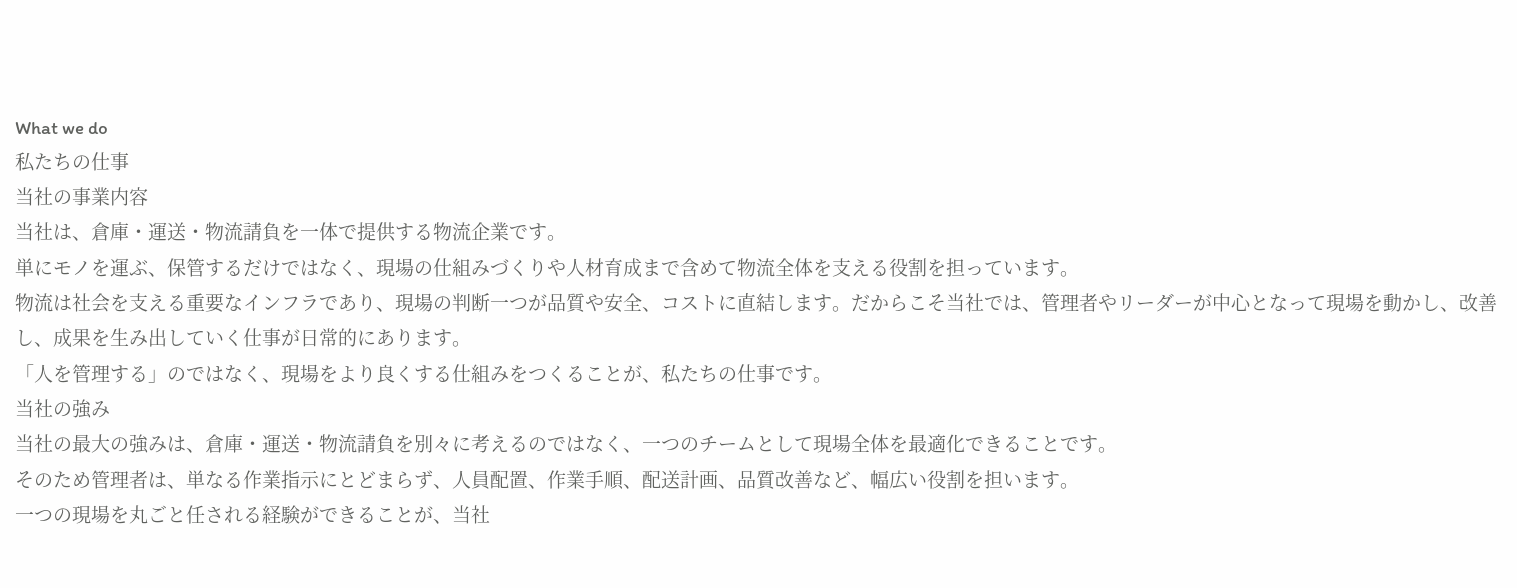What we do
私たちの仕事
当社の事業内容
当社は、倉庫・運送・物流請負を一体で提供する物流企業です。
単にモノを運ぶ、保管するだけではなく、現場の仕組みづくりや人材育成まで含めて物流全体を支える役割を担っています。
物流は社会を支える重要なインフラであり、現場の判断一つが品質や安全、コストに直結します。だからこそ当社では、管理者やリーダーが中心となって現場を動かし、改善し、成果を生み出していく仕事が日常的にあります。
「人を管理する」のではなく、現場をより良くする仕組みをつくることが、私たちの仕事です。
当社の強み
当社の最大の強みは、倉庫・運送・物流請負を別々に考えるのではなく、一つのチームとして現場全体を最適化できることです。
そのため管理者は、単なる作業指示にとどまらず、人員配置、作業手順、配送計画、品質改善など、幅広い役割を担います。
一つの現場を丸ごと任される経験ができることが、当社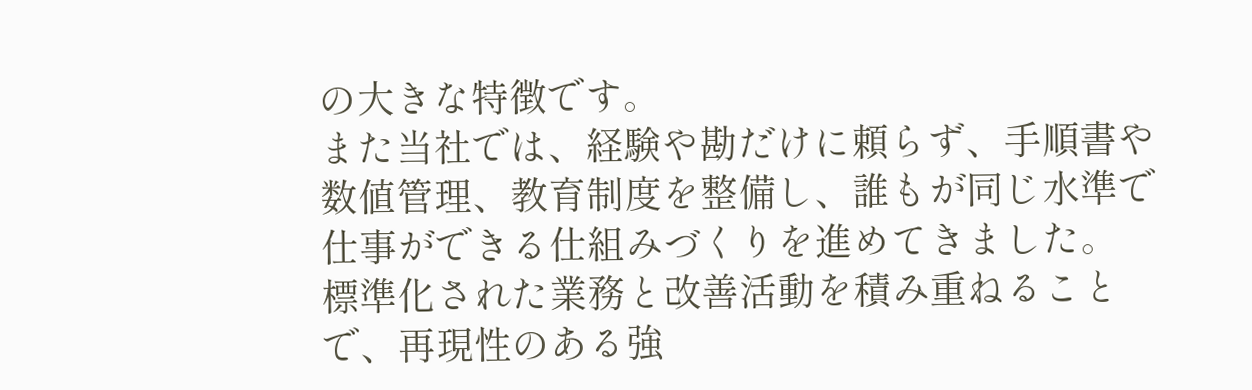の大きな特徴です。
また当社では、経験や勘だけに頼らず、手順書や数値管理、教育制度を整備し、誰もが同じ水準で仕事ができる仕組みづくりを進めてきました。
標準化された業務と改善活動を積み重ねることで、再現性のある強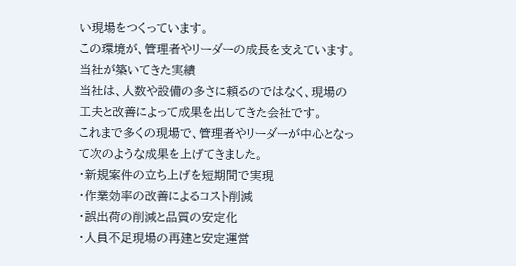い現場をつくっています。
この環境が、管理者やリーダーの成長を支えています。
当社が築いてきた実績
当社は、人数や設備の多さに頼るのではなく、現場の工夫と改善によって成果を出してきた会社です。
これまで多くの現場で、管理者やリーダーが中心となって次のような成果を上げてきました。
・新規案件の立ち上げを短期間で実現
・作業効率の改善によるコスト削減
・誤出荷の削減と品質の安定化
・人員不足現場の再建と安定運営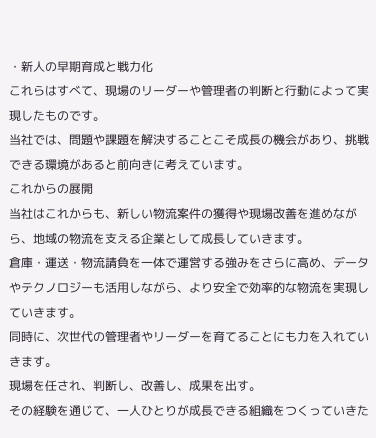・新人の早期育成と戦力化
これらはすべて、現場のリーダーや管理者の判断と行動によって実現したものです。
当社では、問題や課題を解決することこそ成長の機会があり、挑戦できる環境があると前向きに考えています。
これからの展開
当社はこれからも、新しい物流案件の獲得や現場改善を進めながら、地域の物流を支える企業として成長していきます。
倉庫・運送・物流請負を一体で運営する強みをさらに高め、データやテクノロジーも活用しながら、より安全で効率的な物流を実現していきます。
同時に、次世代の管理者やリーダーを育てることにも力を入れていきます。
現場を任され、判断し、改善し、成果を出す。
その経験を通じて、一人ひとりが成長できる組織をつくっていきた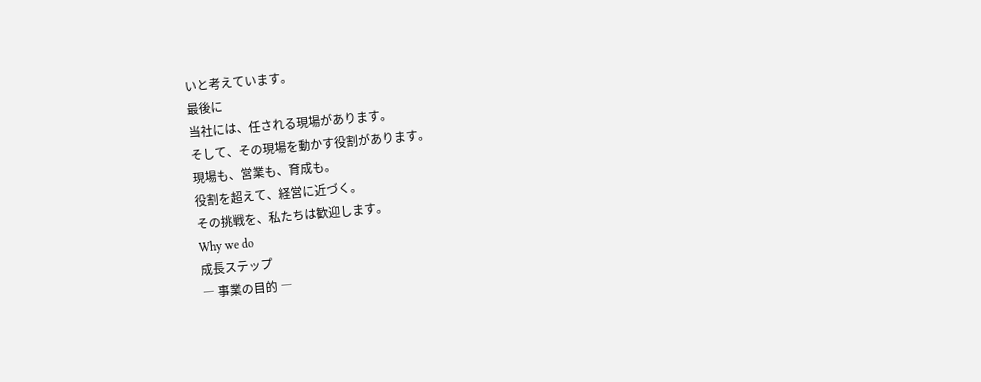いと考えています。
最後に
当社には、任される現場があります。
そして、その現場を動かす役割があります。
現場も、営業も、育成も。
役割を超えて、経営に近づく。
その挑戦を、私たちは歓迎します。
Why we do
成長ステップ
― 事業の目的 ―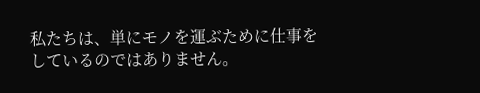私たちは、単にモノを運ぶために仕事をしているのではありません。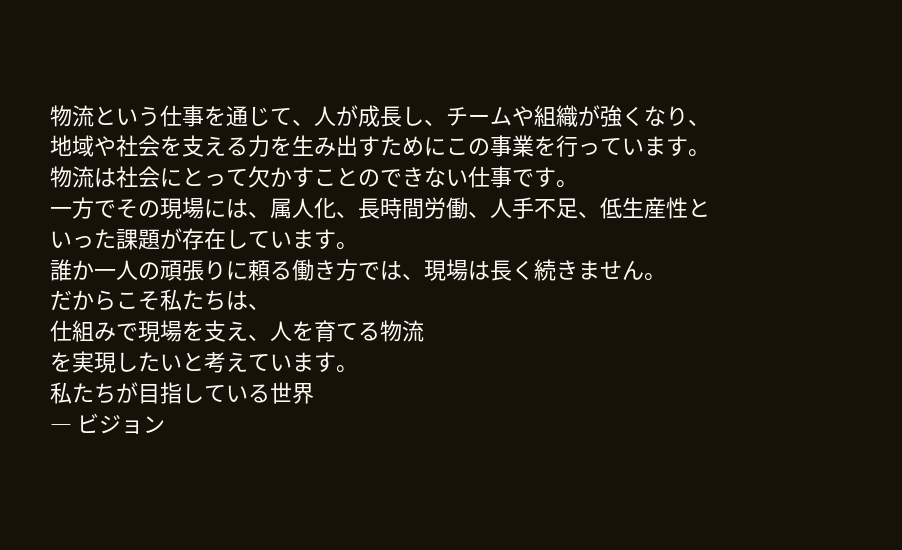物流という仕事を通じて、人が成長し、チームや組織が強くなり、地域や社会を支える力を生み出すためにこの事業を行っています。
物流は社会にとって欠かすことのできない仕事です。
一方でその現場には、属人化、長時間労働、人手不足、低生産性といった課題が存在しています。
誰か一人の頑張りに頼る働き方では、現場は長く続きません。
だからこそ私たちは、
仕組みで現場を支え、人を育てる物流
を実現したいと考えています。
私たちが目指している世界
― ビジョン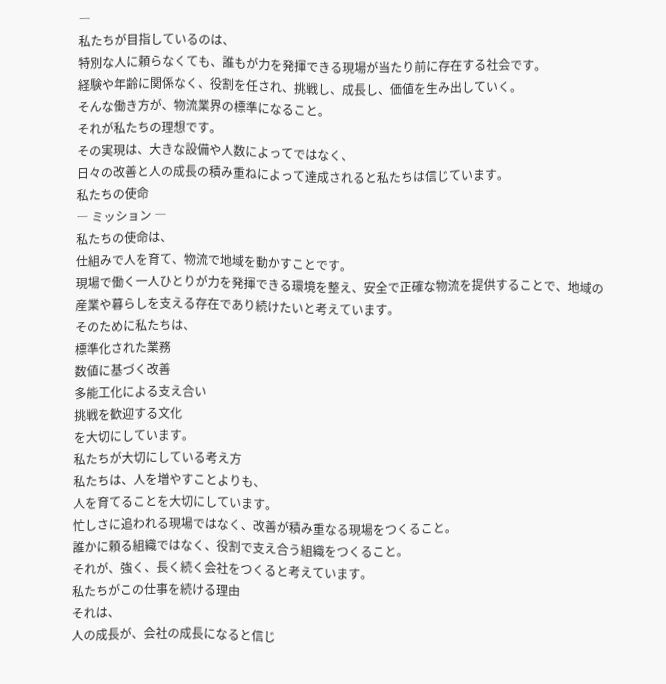―
私たちが目指しているのは、
特別な人に頼らなくても、誰もが力を発揮できる現場が当たり前に存在する社会です。
経験や年齢に関係なく、役割を任され、挑戦し、成長し、価値を生み出していく。
そんな働き方が、物流業界の標準になること。
それが私たちの理想です。
その実現は、大きな設備や人数によってではなく、
日々の改善と人の成長の積み重ねによって達成されると私たちは信じています。
私たちの使命
― ミッション ―
私たちの使命は、
仕組みで人を育て、物流で地域を動かすことです。
現場で働く一人ひとりが力を発揮できる環境を整え、安全で正確な物流を提供することで、地域の産業や暮らしを支える存在であり続けたいと考えています。
そのために私たちは、
標準化された業務
数値に基づく改善
多能工化による支え合い
挑戦を歓迎する文化
を大切にしています。
私たちが大切にしている考え方
私たちは、人を増やすことよりも、
人を育てることを大切にしています。
忙しさに追われる現場ではなく、改善が積み重なる現場をつくること。
誰かに頼る組織ではなく、役割で支え合う組織をつくること。
それが、強く、長く続く会社をつくると考えています。
私たちがこの仕事を続ける理由
それは、
人の成長が、会社の成長になると信じ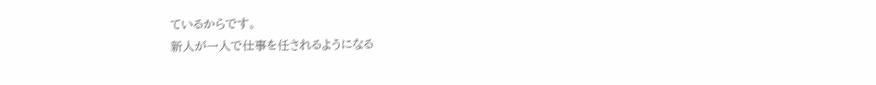ているからです。
新人が一人で仕事を任されるようになる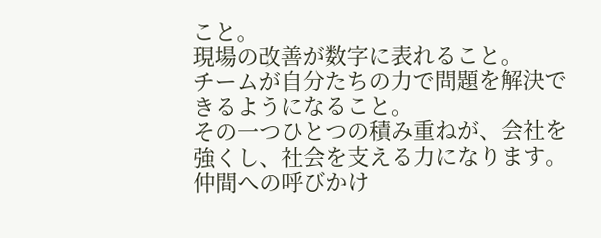こと。
現場の改善が数字に表れること。
チームが自分たちの力で問題を解決できるようになること。
その一つひとつの積み重ねが、会社を強くし、社会を支える力になります。
仲間への呼びかけ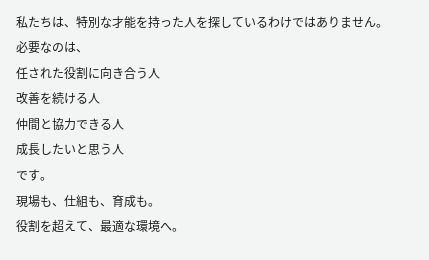私たちは、特別な才能を持った人を探しているわけではありません。
必要なのは、
任された役割に向き合う人
改善を続ける人
仲間と協力できる人
成長したいと思う人
です。
現場も、仕組も、育成も。
役割を超えて、最適な環境へ。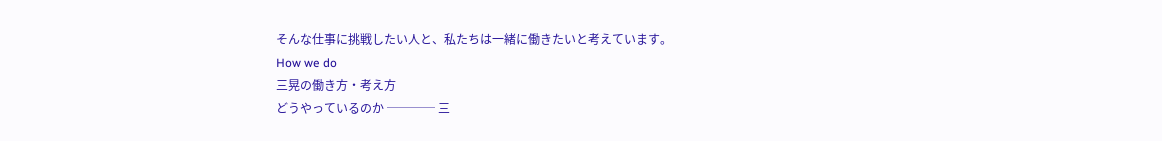そんな仕事に挑戦したい人と、私たちは一緒に働きたいと考えています。
How we do
三晃の働き方・考え方
どうやっているのか ──── 三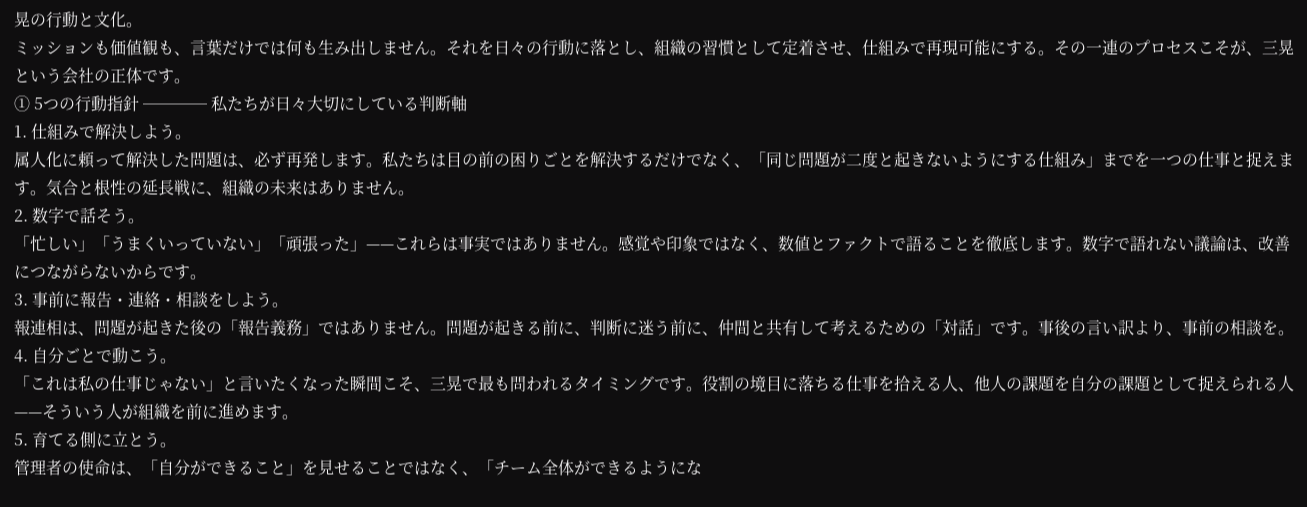晃の行動と文化。
ミッションも価値観も、言葉だけでは何も生み出しません。それを日々の行動に落とし、組織の習慣として定着させ、仕組みで再現可能にする。その一連のプロセスこそが、三晃という会社の正体です。
① 5つの行動指針 ──── 私たちが日々大切にしている判断軸
1. 仕組みで解決しよう。
属人化に頼って解決した問題は、必ず再発します。私たちは目の前の困りごとを解決するだけでなく、「同じ問題が二度と起きないようにする仕組み」までを一つの仕事と捉えます。気合と根性の延長戦に、組織の未来はありません。
2. 数字で話そう。
「忙しい」「うまくいっていない」「頑張った」——これらは事実ではありません。感覚や印象ではなく、数値とファクトで語ることを徹底します。数字で語れない議論は、改善につながらないからです。
3. 事前に報告・連絡・相談をしよう。
報連相は、問題が起きた後の「報告義務」ではありません。問題が起きる前に、判断に迷う前に、仲間と共有して考えるための「対話」です。事後の言い訳より、事前の相談を。
4. 自分ごとで動こう。
「これは私の仕事じゃない」と言いたくなった瞬間こそ、三晃で最も問われるタイミングです。役割の境目に落ちる仕事を拾える人、他人の課題を自分の課題として捉えられる人——そういう人が組織を前に進めます。
5. 育てる側に立とう。
管理者の使命は、「自分ができること」を見せることではなく、「チーム全体ができるようにな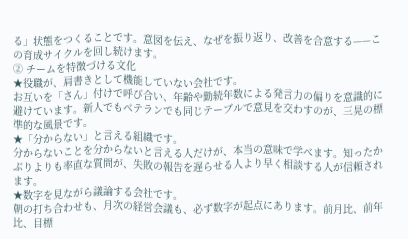る」状態をつくることです。意図を伝え、なぜを振り返り、改善を合意する——この育成サイクルを回し続けます。
② チームを特徴づける文化
★役職が、肩書きとして機能していない会社です。
お互いを「さん」付けで呼び合い、年齢や勤続年数による発言力の偏りを意識的に避けています。新人でもベテランでも同じテーブルで意見を交わすのが、三晃の標準的な風景です。
★「分からない」と言える組織です。
分からないことを分からないと言える人だけが、本当の意味で学べます。知ったかぶりよりも率直な質問が、失敗の報告を遅らせる人より早く相談する人が信頼されます。
★数字を見ながら議論する会社です。
朝の打ち合わせも、月次の経営会議も、必ず数字が起点にあります。前月比、前年比、目標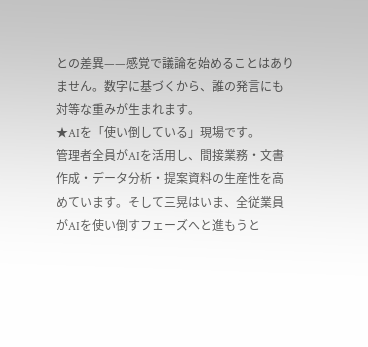との差異——感覚で議論を始めることはありません。数字に基づくから、誰の発言にも対等な重みが生まれます。
★AIを「使い倒している」現場です。
管理者全員がAIを活用し、間接業務・文書作成・データ分析・提案資料の生産性を高めています。そして三晃はいま、全従業員がAIを使い倒すフェーズへと進もうと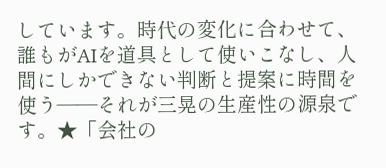しています。時代の変化に合わせて、誰もがAIを道具として使いこなし、人間にしかできない判断と提案に時間を使う——それが三晃の生産性の源泉です。★「会社の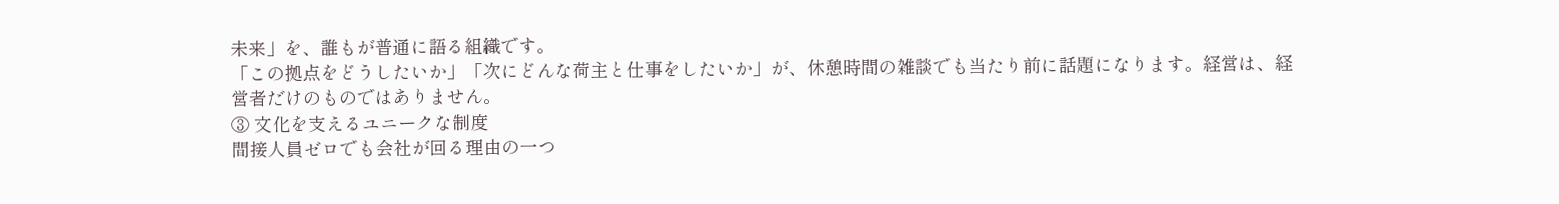未来」を、誰もが普通に語る組織です。
「この拠点をどうしたいか」「次にどんな荷主と仕事をしたいか」が、休憩時間の雑談でも当たり前に話題になります。経営は、経営者だけのものではありません。
③ 文化を支えるユニークな制度
間接人員ゼロでも会社が回る理由の一つ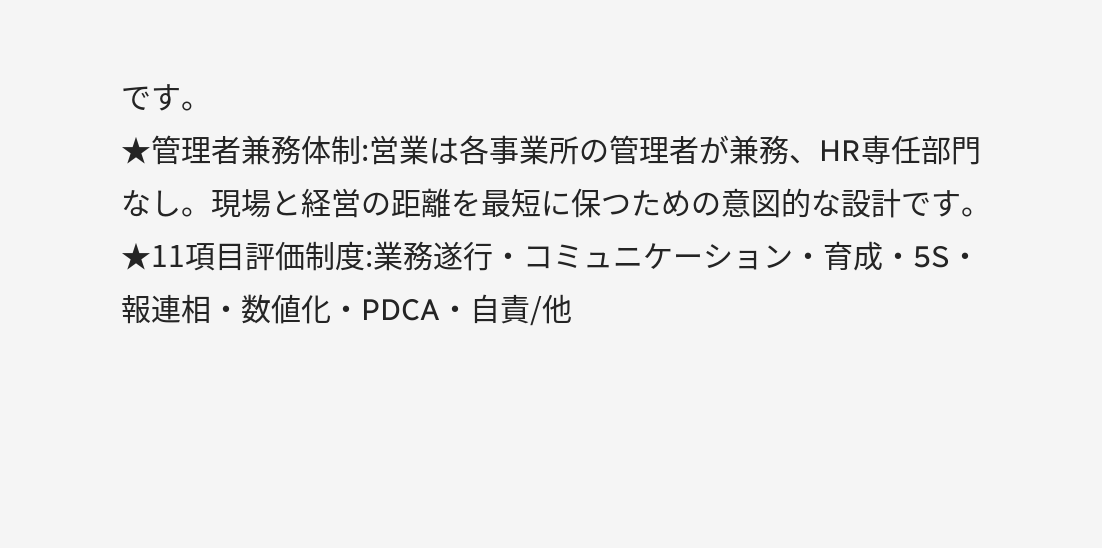です。
★管理者兼務体制:営業は各事業所の管理者が兼務、HR専任部門なし。現場と経営の距離を最短に保つための意図的な設計です。
★11項目評価制度:業務遂行・コミュニケーション・育成・5S・報連相・数値化・PDCA・自責/他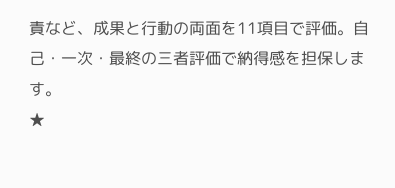責など、成果と行動の両面を11項目で評価。自己・一次・最終の三者評価で納得感を担保します。
★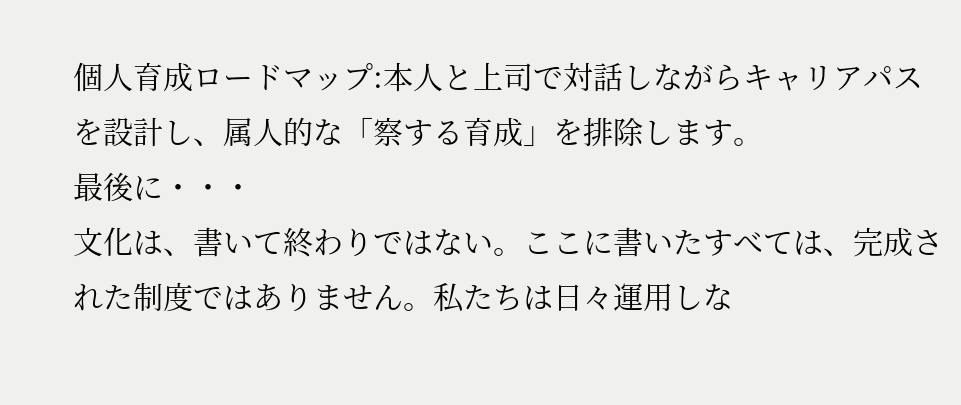個人育成ロードマップ:本人と上司で対話しながらキャリアパスを設計し、属人的な「察する育成」を排除します。
最後に・・・
文化は、書いて終わりではない。ここに書いたすべては、完成された制度ではありません。私たちは日々運用しな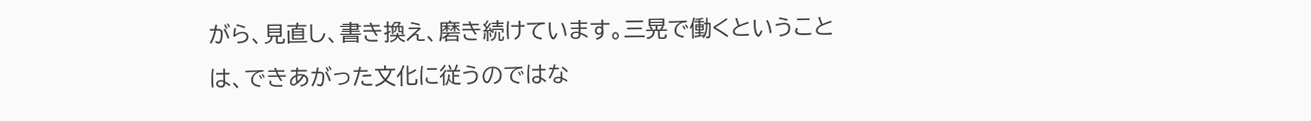がら、見直し、書き換え、磨き続けています。三晃で働くということは、できあがった文化に従うのではな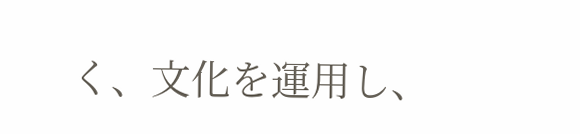く、文化を運用し、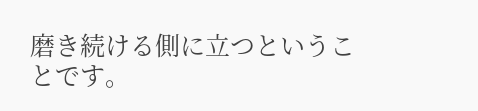磨き続ける側に立つということです。